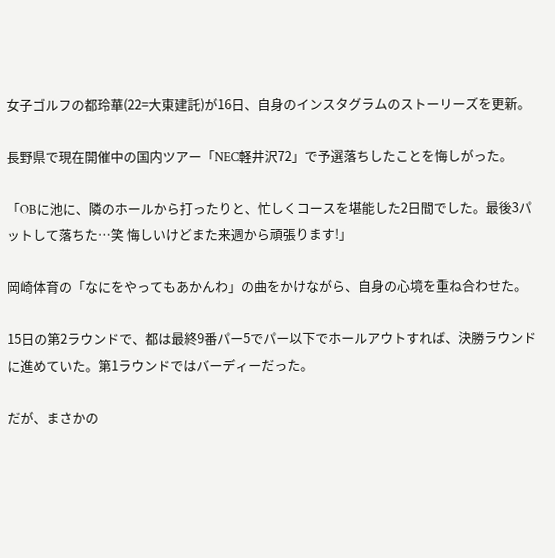女子ゴルフの都玲華(22=大東建託)が16日、自身のインスタグラムのストーリーズを更新。

長野県で現在開催中の国内ツアー「NEC軽井沢72」で予選落ちしたことを悔しがった。

「OBに池に、隣のホールから打ったりと、忙しくコースを堪能した2日間でした。最後3パットして落ちた…笑 悔しいけどまた来週から頑張ります!」

岡崎体育の「なにをやってもあかんわ」の曲をかけながら、自身の心境を重ね合わせた。

15日の第2ラウンドで、都は最終9番パー5でパー以下でホールアウトすれば、決勝ラウンドに進めていた。第1ラウンドではバーディーだった。

だが、まさかの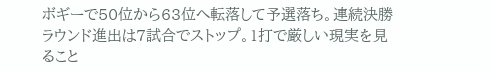ボギーで50位から63位へ転落して予選落ち。連続決勝ラウンド進出は7試合でストップ。1打で厳しい現実を見ること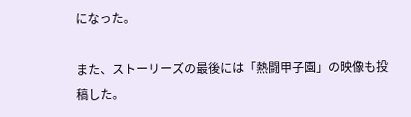になった。

また、ストーリーズの最後には「熱闘甲子園」の映像も投稿した。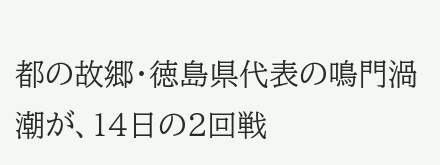都の故郷・徳島県代表の鳴門渦潮が、14日の2回戦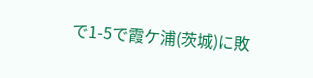で1-5で霞ケ浦(茨城)に敗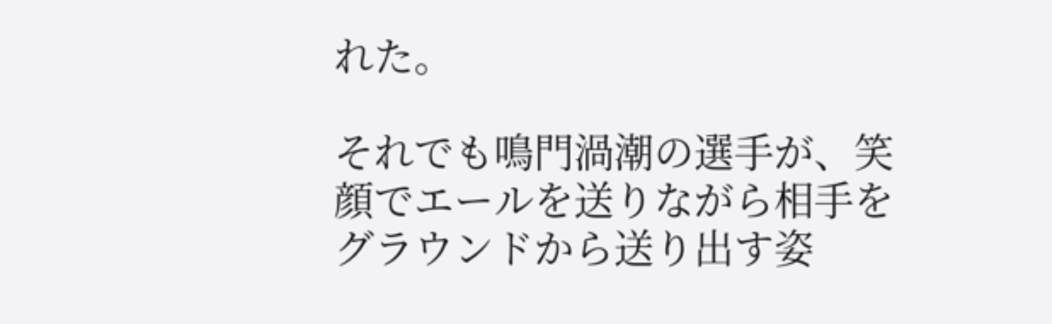れた。

それでも鳴門渦潮の選手が、笑顔でエールを送りながら相手をグラウンドから送り出す姿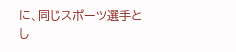に、同じスポーツ選手とし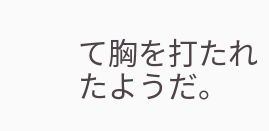て胸を打たれたようだ。